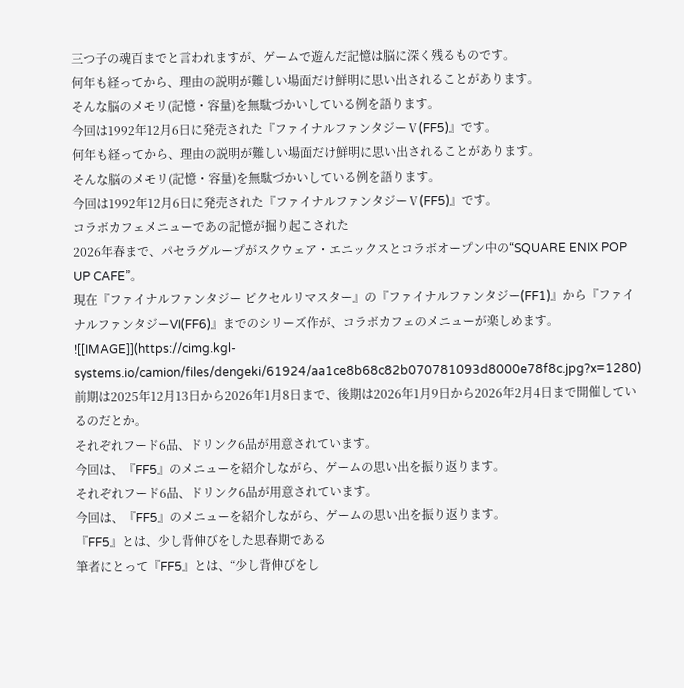三つ子の魂百までと言われますが、ゲームで遊んだ記憶は脳に深く残るものです。
何年も経ってから、理由の説明が難しい場面だけ鮮明に思い出されることがあります。
そんな脳のメモリ(記憶・容量)を無駄づかいしている例を語ります。
今回は1992年12月6日に発売された『ファイナルファンタジーⅤ(FF5)』です。
何年も経ってから、理由の説明が難しい場面だけ鮮明に思い出されることがあります。
そんな脳のメモリ(記憶・容量)を無駄づかいしている例を語ります。
今回は1992年12月6日に発売された『ファイナルファンタジーⅤ(FF5)』です。
コラボカフェメニューであの記憶が掘り起こされた
2026年春まで、パセラグループがスクウェア・エニックスとコラボオープン中の“SQUARE ENIX POP UP CAFE”。
現在『ファイナルファンタジー ピクセルリマスター』の『ファイナルファンタジー(FF1)』から『ファイナルファンタジーVI(FF6)』までのシリーズ作が、コラボカフェのメニューが楽しめます。
![[IMAGE]](https://cimg.kgl-systems.io/camion/files/dengeki/61924/aa1ce8b68c82b070781093d8000e78f8c.jpg?x=1280)
前期は2025年12月13日から2026年1月8日まで、後期は2026年1月9日から2026年2月4日まで開催しているのだとか。
それぞれフード6品、ドリンク6品が用意されています。
今回は、『FF5』のメニューを紹介しながら、ゲームの思い出を振り返ります。
それぞれフード6品、ドリンク6品が用意されています。
今回は、『FF5』のメニューを紹介しながら、ゲームの思い出を振り返ります。
『FF5』とは、少し背伸びをした思春期である
筆者にとって『FF5』とは、“少し背伸びをし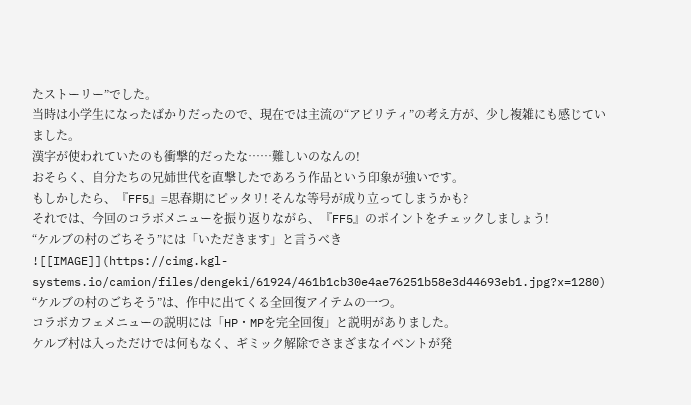たストーリー”でした。
当時は小学生になったばかりだったので、現在では主流の“アビリティ”の考え方が、少し複雑にも感じていました。
漢字が使われていたのも衝撃的だったな……難しいのなんの!
おそらく、自分たちの兄姉世代を直撃したであろう作品という印象が強いです。
もしかしたら、『FF5』=思春期にピッタリ! そんな等号が成り立ってしまうかも?
それでは、今回のコラボメニューを振り返りながら、『FF5』のポイントをチェックしましょう!
“ケルブの村のごちそう”には「いただきます」と言うべき
![[IMAGE]](https://cimg.kgl-systems.io/camion/files/dengeki/61924/461b1cb30e4ae76251b58e3d44693eb1.jpg?x=1280)
“ケルブの村のごちそう”は、作中に出てくる全回復アイテムの一つ。
コラボカフェメニューの説明には「HP・MPを完全回復」と説明がありました。
ケルブ村は入っただけでは何もなく、ギミック解除でさまざまなイベントが発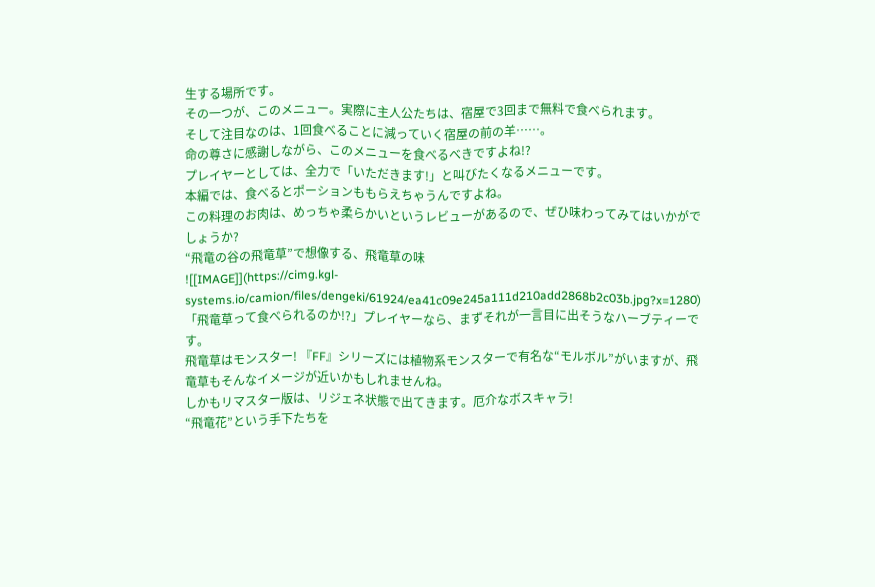生する場所です。
その一つが、このメニュー。実際に主人公たちは、宿屋で3回まで無料で食べられます。
そして注目なのは、1回食べることに減っていく宿屋の前の羊……。
命の尊さに感謝しながら、このメニューを食べるべきですよね!?
プレイヤーとしては、全力で「いただきます!」と叫びたくなるメニューです。
本編では、食べるとポーションももらえちゃうんですよね。
この料理のお肉は、めっちゃ柔らかいというレビューがあるので、ぜひ味わってみてはいかがでしょうか?
“飛竜の谷の飛竜草”で想像する、飛竜草の味
![[IMAGE]](https://cimg.kgl-systems.io/camion/files/dengeki/61924/ea41c09e245a111d210add2868b2c03b.jpg?x=1280)
「飛竜草って食べられるのか!?」プレイヤーなら、まずそれが一言目に出そうなハーブティーです。
飛竜草はモンスター! 『FF』シリーズには植物系モンスターで有名な“モルボル”がいますが、飛竜草もそんなイメージが近いかもしれませんね。
しかもリマスター版は、リジェネ状態で出てきます。厄介なボスキャラ!
“飛竜花”という手下たちを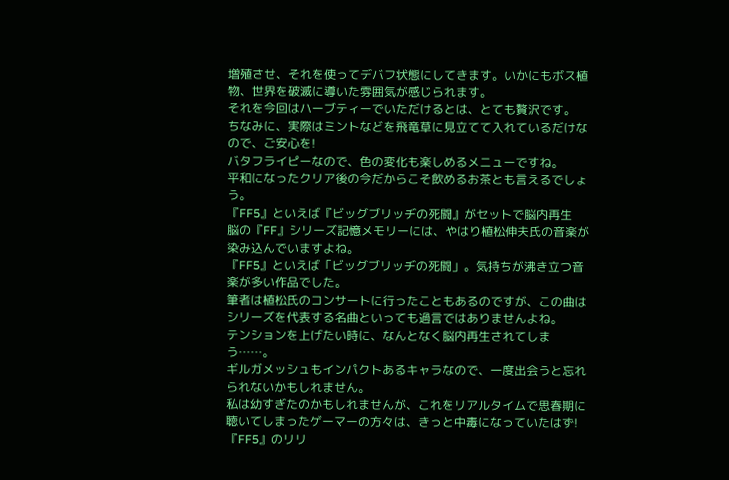増殖させ、それを使ってデバフ状態にしてきます。いかにもボス植物、世界を破滅に導いた雰囲気が感じられます。
それを今回はハーブティーでいただけるとは、とても贅沢です。
ちなみに、実際はミントなどを飛竜草に見立てて入れているだけなので、ご安心を!
バタフライピーなので、色の変化も楽しめるメニューですね。
平和になったクリア後の今だからこそ飲めるお茶とも言えるでしょう。
『FF5』といえば『ビッグブリッヂの死闘』がセットで脳内再生
脳の『FF』シリーズ記憶メモリーには、やはり植松伸夫氏の音楽が染み込んでいますよね。
『FF5』といえば「ビッグブリッヂの死闘」。気持ちが沸き立つ音楽が多い作品でした。
筆者は植松氏のコンサートに行ったこともあるのですが、この曲はシリーズを代表する名曲といっても過言ではありませんよね。
テンションを上げたい時に、なんとなく脳内再生されてしまう……。
ギルガメッシュもインパクトあるキャラなので、一度出会うと忘れられないかもしれません。
私は幼すぎたのかもしれませんが、これをリアルタイムで思春期に聴いてしまったゲーマーの方々は、きっと中毒になっていたはず!
『FF5』のリリ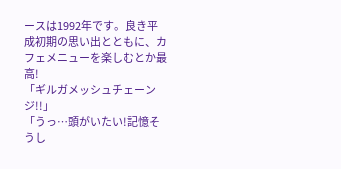ースは1992年です。良き平成初期の思い出とともに、カフェメニューを楽しむとか最高!
「ギルガメッシュチェーンジ!!」
「うっ…頭がいたい!記憶そうし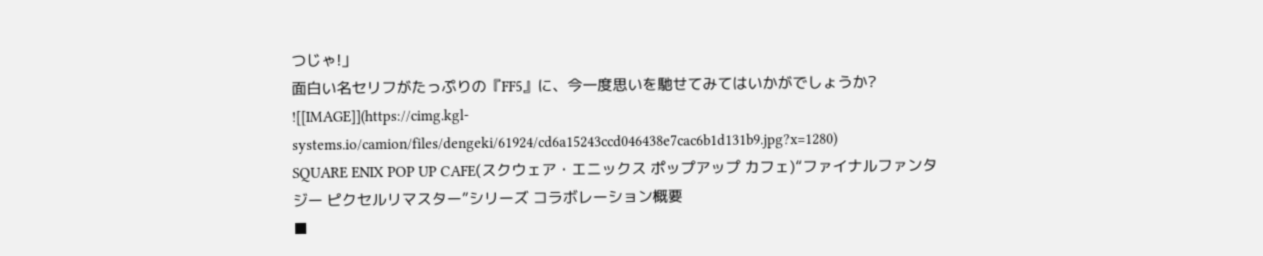つじゃ!」
面白い名セリフがたっぷりの『FF5』に、今一度思いを馳せてみてはいかがでしょうか?
![[IMAGE]](https://cimg.kgl-systems.io/camion/files/dengeki/61924/cd6a15243ccd046438e7cac6b1d131b9.jpg?x=1280)
SQUARE ENIX POP UP CAFE(スクウェア・エニックス ポップアップ カフェ)“ファイナルファンタジー ピクセルリマスター”シリーズ コラボレーション概要
■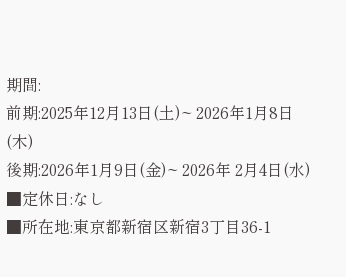期間:
前期:2025年12月13日(土)~ 2026年1月8日(木)
後期:2026年1月9日(金)~ 2026年 2月4日(水)
■定休日:なし
■所在地:東京都新宿区新宿3丁目36-1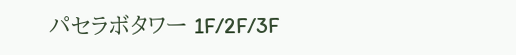パセラボタワー 1F/2F/3F